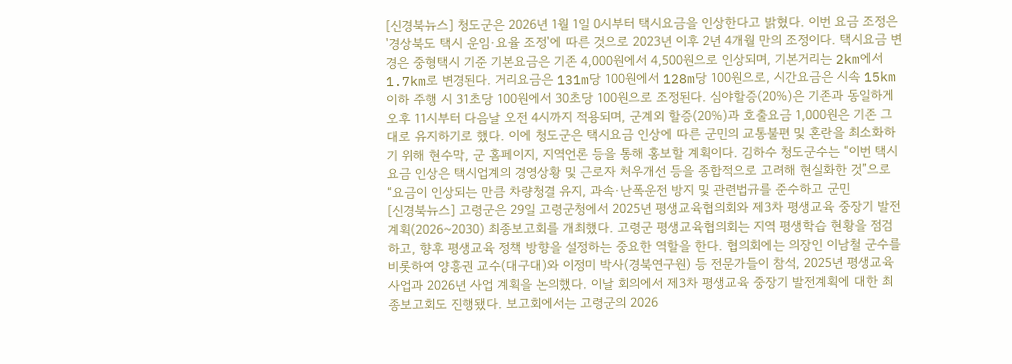[신경북뉴스] 청도군은 2026년 1월 1일 0시부터 택시요금을 인상한다고 밝혔다. 이번 요금 조정은 '경상북도 택시 운임·요율 조정'에 따른 것으로 2023년 이후 2년 4개월 만의 조정이다. 택시요금 변경은 중형택시 기준 기본요금은 기존 4,000원에서 4,500원으로 인상되며, 기본거리는 2km에서 1.7km로 변경된다. 거리요금은 131m당 100원에서 128m당 100원으로, 시간요금은 시속 15km이하 주행 시 31초당 100원에서 30초당 100원으로 조정된다. 심야할증(20%)은 기존과 동일하게 오후 11시부터 다음날 오전 4시까지 적용되며, 군계외 할증(20%)과 호출요금 1,000원은 기존 그대로 유지하기로 했다. 이에 청도군은 택시요금 인상에 따른 군민의 교통불편 및 혼란을 최소화하기 위해 현수막, 군 홈페이지, 지역언론 등을 통해 홍보할 계획이다. 김하수 청도군수는 “이번 택시요금 인상은 택시업계의 경영상황 및 근로자 처우개선 등을 종합적으로 고려해 현실화한 것”으로 “요금이 인상되는 만큼 차량청결 유지, 과속·난폭운전 방지 및 관련법규를 준수하고 군민
[신경북뉴스] 고령군은 29일 고령군청에서 2025년 평생교육협의회와 제3차 평생교육 중장기 발전계획(2026~2030) 최종보고회를 개최했다. 고령군 평생교육협의회는 지역 평생학습 현황을 점검하고, 향후 평생교육 정책 방향을 설정하는 중요한 역할을 한다. 협의회에는 의장인 이남철 군수를 비롯하여 양흥권 교수(대구대)와 이정미 박사(경북연구원) 등 전문가들이 참석, 2025년 평생교육 사업과 2026년 사업 계획을 논의했다. 이날 회의에서 제3차 평생교육 중장기 발전계획에 대한 최종보고회도 진행됐다. 보고회에서는 고령군의 2026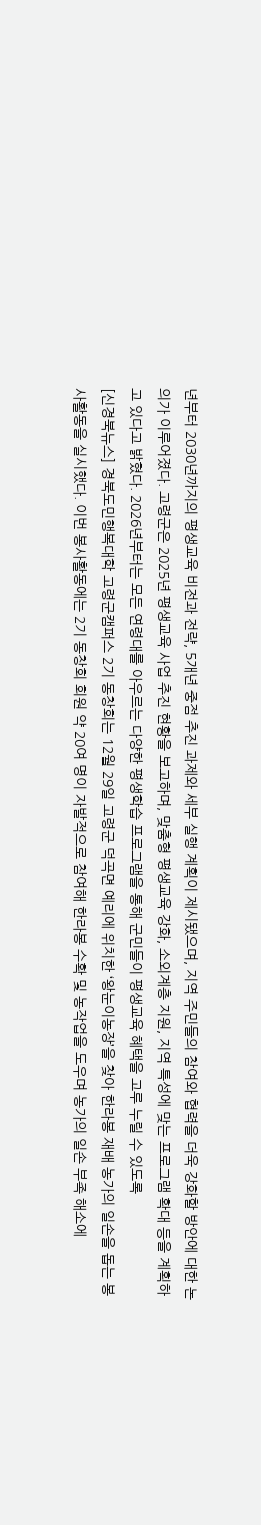년부터 2030년까지의 평생교육 비전과 전략, 5개년 중점 추진 과제와 세부 실행 계획이 제시됐으며, 지역 주민들의 참여와 협력을 더욱 강화할 방안에 대한 논의가 이루어졌다. 고령군은 2025년 평생교육 사업 추진 현황을 보고하며, 맞춤형 평생교육 강화, 소외계층 지원, 지역 특성에 맞는 프로그램 확대 등을 계획하고 있다고 밝혔다. 2026년부터는 모든 연령대를 아우르는 다양한 평생학습 프로그램을 통해 군민들이 평생교육 혜택을 고루 누릴 수 있도록
[신경북뉴스] 경북도민행복대학 고령군캠퍼스 2기 동창회는 12월 29일 고령군 덕곡면 예리에 위치한 ‘왕눈이농장’을 찾아 한라봉 재배 농가의 일손을 돕는 봉사활동을 실시했다. 이번 봉사활동에는 2기 동창회 회원 약 20여 명이 자발적으로 참여해 한라봉 수확 및 농작업을 도우며 농가의 일손 부족 해소에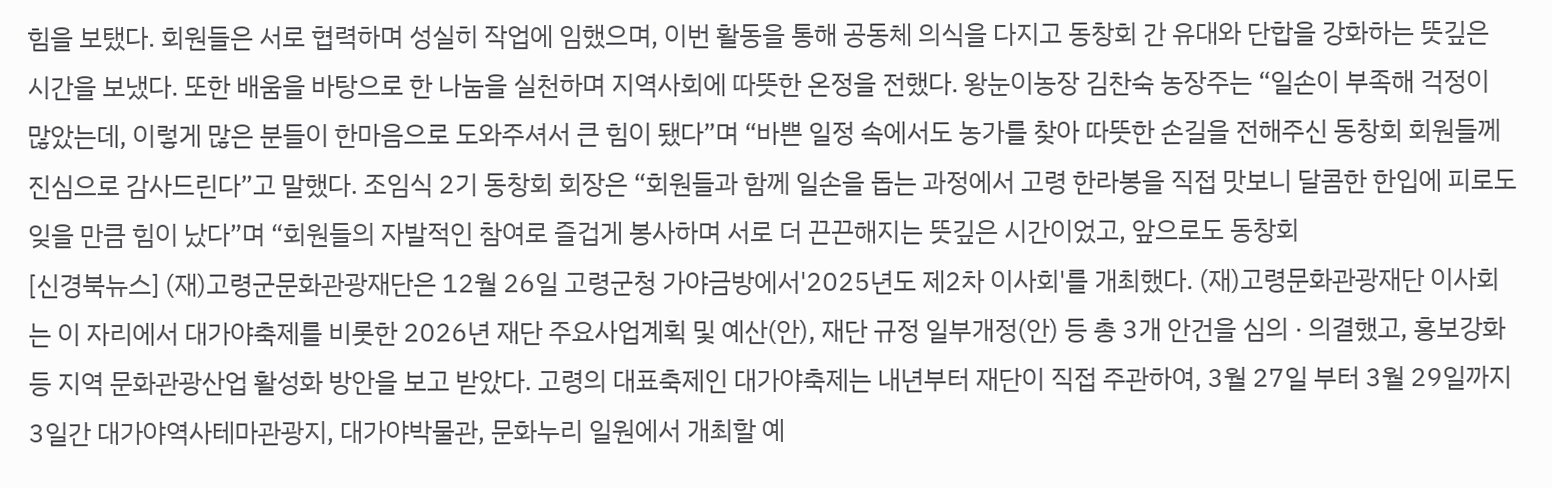힘을 보탰다. 회원들은 서로 협력하며 성실히 작업에 임했으며, 이번 활동을 통해 공동체 의식을 다지고 동창회 간 유대와 단합을 강화하는 뜻깊은 시간을 보냈다. 또한 배움을 바탕으로 한 나눔을 실천하며 지역사회에 따뜻한 온정을 전했다. 왕눈이농장 김찬숙 농장주는 “일손이 부족해 걱정이 많았는데, 이렇게 많은 분들이 한마음으로 도와주셔서 큰 힘이 됐다”며 “바쁜 일정 속에서도 농가를 찾아 따뜻한 손길을 전해주신 동창회 회원들께 진심으로 감사드린다”고 말했다. 조임식 2기 동창회 회장은 “회원들과 함께 일손을 돕는 과정에서 고령 한라봉을 직접 맛보니 달콤한 한입에 피로도 잊을 만큼 힘이 났다”며 “회원들의 자발적인 참여로 즐겁게 봉사하며 서로 더 끈끈해지는 뜻깊은 시간이었고, 앞으로도 동창회
[신경북뉴스] (재)고령군문화관광재단은 12월 26일 고령군청 가야금방에서'2025년도 제2차 이사회'를 개최했다. (재)고령문화관광재단 이사회는 이 자리에서 대가야축제를 비롯한 2026년 재단 주요사업계획 및 예산(안), 재단 규정 일부개정(안) 등 총 3개 안건을 심의 · 의결했고, 홍보강화 등 지역 문화관광산업 활성화 방안을 보고 받았다. 고령의 대표축제인 대가야축제는 내년부터 재단이 직접 주관하여, 3월 27일 부터 3월 29일까지 3일간 대가야역사테마관광지, 대가야박물관, 문화누리 일원에서 개최할 예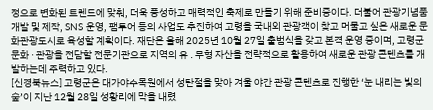정으로 변화된 트렌드에 맞춰, 더욱 풍성하고 매력적인 축제로 만들기 위해 준비중이다. 더불어 관광기념품 개발 및 제작, SNS 운영, 팸투어 등의 사업도 추진하여 고령을 국내외 관광객이 찾고 머물고 싶은 새로운 문화관광도시로 육성할 계획이다. 재단은 올해 2025년 10월 27일 출범식을 갖고 본격 운영 중이며, 고령군 문화 · 관광을 전담할 전문기관으로 지역의 유 ․ 무형 자산을 전략적으로 활용하여 새로운 관광 콘텐츠를 개발하는데 주력하고 있다.
[신경북뉴스] 고령군은 대가야수목원에서 성탄절을 맞아 겨울 야간 관광 콘텐츠로 진행한 ‘눈 내리는 빛의 숲’이 지난 12월 28일 성황리에 막을 내렸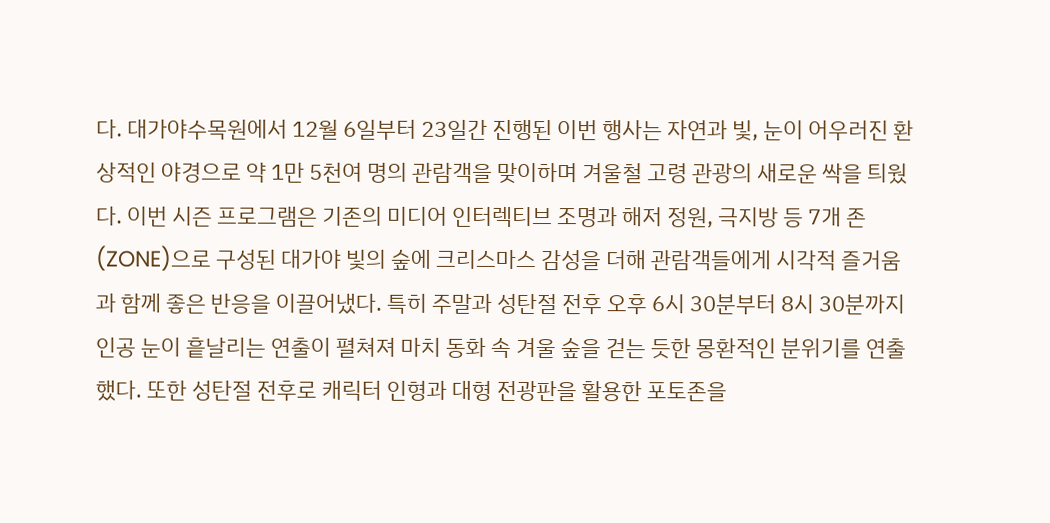다. 대가야수목원에서 12월 6일부터 23일간 진행된 이번 행사는 자연과 빛, 눈이 어우러진 환상적인 야경으로 약 1만 5천여 명의 관람객을 맞이하며 겨울철 고령 관광의 새로운 싹을 틔웠다. 이번 시즌 프로그램은 기존의 미디어 인터렉티브 조명과 해저 정원, 극지방 등 7개 존(ZONE)으로 구성된 대가야 빛의 숲에 크리스마스 감성을 더해 관람객들에게 시각적 즐거움과 함께 좋은 반응을 이끌어냈다. 특히 주말과 성탄절 전후 오후 6시 30분부터 8시 30분까지 인공 눈이 흩날리는 연출이 펼쳐져 마치 동화 속 겨울 숲을 걷는 듯한 몽환적인 분위기를 연출했다. 또한 성탄절 전후로 캐릭터 인형과 대형 전광판을 활용한 포토존을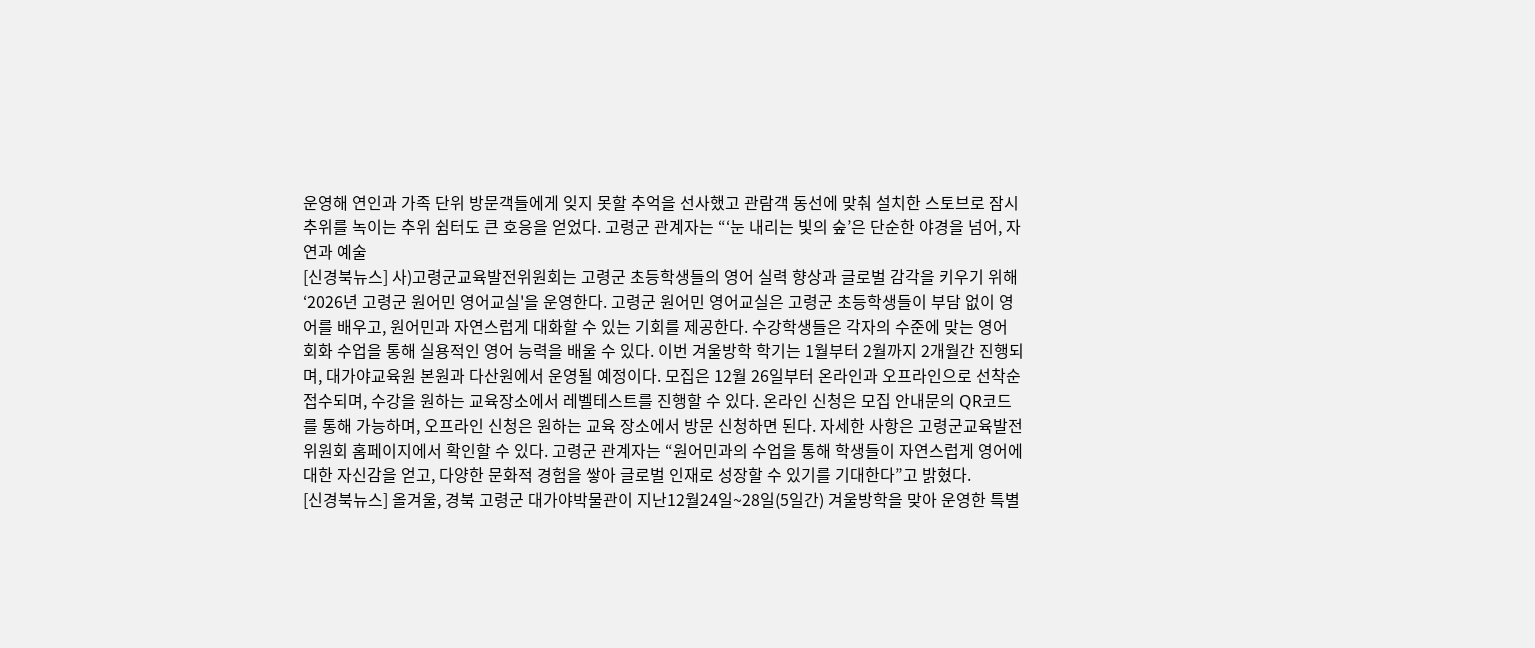운영해 연인과 가족 단위 방문객들에게 잊지 못할 추억을 선사했고 관람객 동선에 맞춰 설치한 스토브로 잠시 추위를 녹이는 추위 쉼터도 큰 호응을 얻었다. 고령군 관계자는 “‘눈 내리는 빛의 숲’은 단순한 야경을 넘어, 자연과 예술
[신경북뉴스] 사)고령군교육발전위원회는 고령군 초등학생들의 영어 실력 향상과 글로벌 감각을 키우기 위해 ‘2026년 고령군 원어민 영어교실'을 운영한다. 고령군 원어민 영어교실은 고령군 초등학생들이 부담 없이 영어를 배우고, 원어민과 자연스럽게 대화할 수 있는 기회를 제공한다. 수강학생들은 각자의 수준에 맞는 영어 회화 수업을 통해 실용적인 영어 능력을 배울 수 있다. 이번 겨울방학 학기는 1월부터 2월까지 2개월간 진행되며, 대가야교육원 본원과 다산원에서 운영될 예정이다. 모집은 12월 26일부터 온라인과 오프라인으로 선착순 접수되며, 수강을 원하는 교육장소에서 레벨테스트를 진행할 수 있다. 온라인 신청은 모집 안내문의 QR코드를 통해 가능하며, 오프라인 신청은 원하는 교육 장소에서 방문 신청하면 된다. 자세한 사항은 고령군교육발전위원회 홈페이지에서 확인할 수 있다. 고령군 관계자는 “원어민과의 수업을 통해 학생들이 자연스럽게 영어에 대한 자신감을 얻고, 다양한 문화적 경험을 쌓아 글로벌 인재로 성장할 수 있기를 기대한다”고 밝혔다.
[신경북뉴스] 올겨울, 경북 고령군 대가야박물관이 지난12월24일~28일(5일간) 겨울방학을 맞아 운영한 특별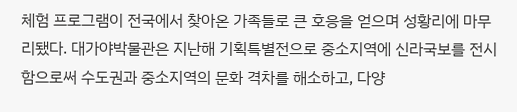체험 프로그램이 전국에서 찾아온 가족들로 큰 호응을 얻으며 성황리에 마무리됐다. 대가야박물관은 지난해 기획특별전으로 중소지역에 신라국보를 전시함으로써 수도권과 중소지역의 문화 격차를 해소하고, 다양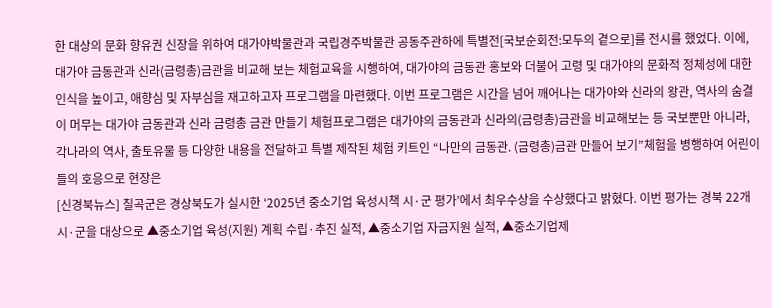한 대상의 문화 향유권 신장을 위하여 대가야박물관과 국립경주박물관 공동주관하에 특별전[국보순회전:모두의 곁으로]를 전시를 했었다. 이에, 대가야 금동관과 신라(금령총)금관을 비교해 보는 체험교육을 시행하여, 대가야의 금동관 홍보와 더불어 고령 및 대가야의 문화적 정체성에 대한 인식을 높이고, 애향심 및 자부심을 재고하고자 프로그램을 마련했다. 이번 프로그램은 시간을 넘어 깨어나는 대가야와 신라의 왕관, 역사의 숨결이 머무는 대가야 금동관과 신라 금령총 금관 만들기 체험프로그램은 대가야의 금동관과 신라의(금령총)금관을 비교해보는 등 국보뿐만 아니라, 각나라의 역사, 출토유물 등 다양한 내용을 전달하고 특별 제작된 체험 키트인 “나만의 금동관. (금령총)금관 만들어 보기”체험을 병행하여 어린이들의 호응으로 현장은
[신경북뉴스] 칠곡군은 경상북도가 실시한 ‘2025년 중소기업 육성시책 시·군 평가’에서 최우수상을 수상했다고 밝혔다. 이번 평가는 경북 22개 시·군을 대상으로 ▲중소기업 육성(지원) 계획 수립·추진 실적, ▲중소기업 자금지원 실적, ▲중소기업제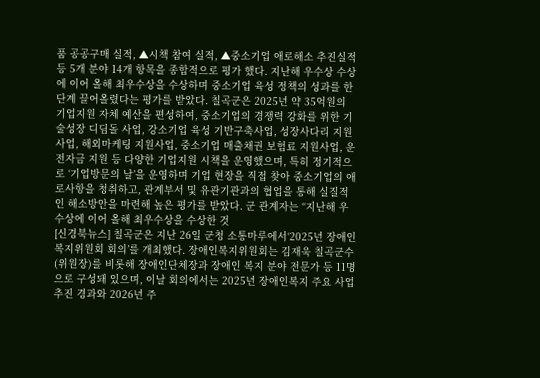품 공공구매 실적, ▲시책 참여 실적, ▲중소기업 애로해소 추진실적 등 5개 분야 14개 항목을 종합적으로 평가 했다. 지난해 우수상 수상에 이어 올해 최우수상을 수상하며 중소기업 육성 정책의 성과를 한단계 끌어올렸다는 평가를 받았다. 칠곡군은 2025년 약 35억원의 기업지원 자체 예산을 편성하여, 중소기업의 경쟁력 강화를 위한 기술성장 디딤돌 사업, 강소기업 육성 기반구축사업, 성장사다리 지원사업, 해외마케팅 지원사업, 중소기업 매출채권 보험료 지원사업, 운전자금 지원 등 다양한 기업지원 시책을 운영했으며, 특히 정기적으로 ‘기업방문의 날’을 운영하며 기업 현장을 직접 찾아 중소기업의 애로사항을 청취하고, 관계부서 및 유관기관과의 협업을 통해 실질적인 해소방안을 마련해 높은 평가를 받았다. 군 관계자는 “지난해 우수상에 이어 올해 최우수상을 수상한 것
[신경북뉴스] 칠곡군은 지난 26일 군청 소통마루에서‘2025년 장애인복지위원회 회의’를 개최했다. 장애인복지위원회는 김재욱 칠곡군수(위원장)를 비롯해 장애인단체장과 장애인 복지 분야 전문가 등 11명으로 구성돼 있으며, 이날 회의에서는 2025년 장애인복지 주요 사업 추진 경과와 2026년 주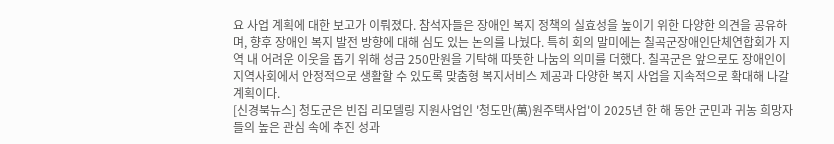요 사업 계획에 대한 보고가 이뤄졌다. 참석자들은 장애인 복지 정책의 실효성을 높이기 위한 다양한 의견을 공유하며, 향후 장애인 복지 발전 방향에 대해 심도 있는 논의를 나눴다. 특히 회의 말미에는 칠곡군장애인단체연합회가 지역 내 어려운 이웃을 돕기 위해 성금 250만원을 기탁해 따뜻한 나눔의 의미를 더했다. 칠곡군은 앞으로도 장애인이 지역사회에서 안정적으로 생활할 수 있도록 맞춤형 복지서비스 제공과 다양한 복지 사업을 지속적으로 확대해 나갈 계획이다.
[신경북뉴스] 청도군은 빈집 리모델링 지원사업인 '청도만(萬)원주택사업'이 2025년 한 해 동안 군민과 귀농 희망자들의 높은 관심 속에 추진 성과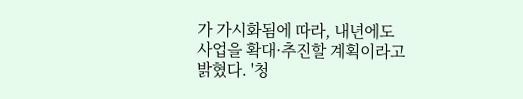가 가시화됨에 따라, 내년에도 사업을 확대·추진할 계획이라고 밝혔다. '청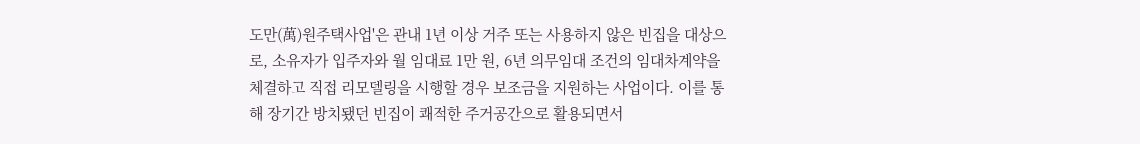도만(萬)원주택사업'은 관내 1년 이상 거주 또는 사용하지 않은 빈집을 대상으로, 소유자가 입주자와 월 임대료 1만 원, 6년 의무임대 조건의 임대차계약을 체결하고 직접 리모델링을 시행할 경우 보조금을 지원하는 사업이다. 이를 통해 장기간 방치됐던 빈집이 쾌적한 주거공간으로 활용되면서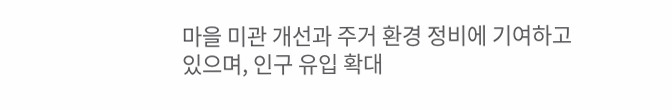마을 미관 개선과 주거 환경 정비에 기여하고 있으며, 인구 유입 확대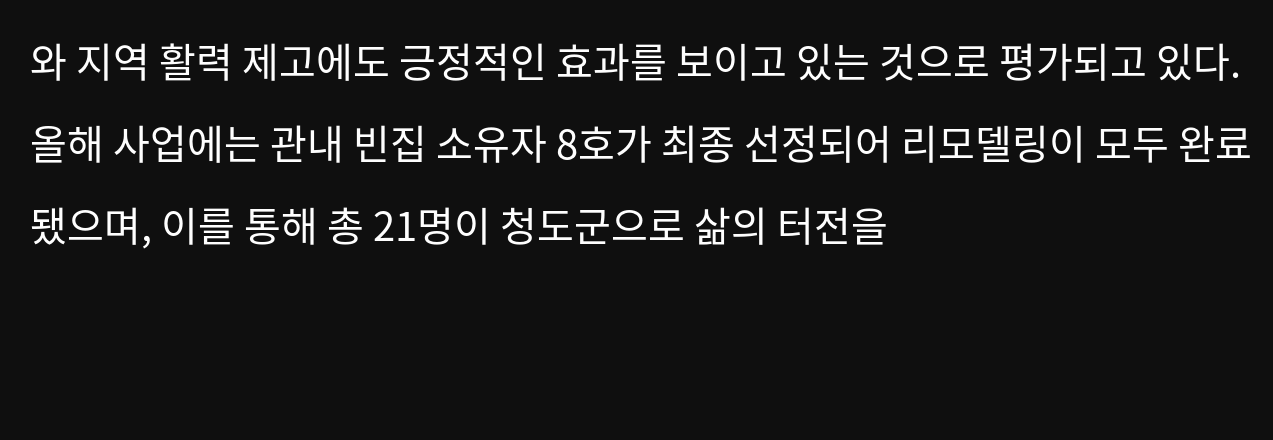와 지역 활력 제고에도 긍정적인 효과를 보이고 있는 것으로 평가되고 있다. 올해 사업에는 관내 빈집 소유자 8호가 최종 선정되어 리모델링이 모두 완료됐으며, 이를 통해 총 21명이 청도군으로 삶의 터전을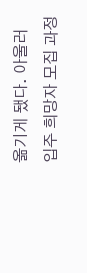옮기게 됐다. 아울러 입주 희망자 모집 과정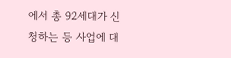에서 총 92세대가 신청하는 등 사업에 대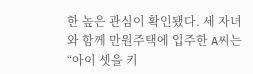한 높은 관심이 확인됐다. 세 자녀와 함께 만원주택에 입주한 A씨는 “아이 셋을 키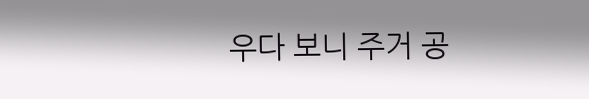우다 보니 주거 공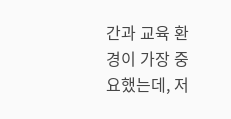간과 교육 환경이 가장 중요했는데, 저